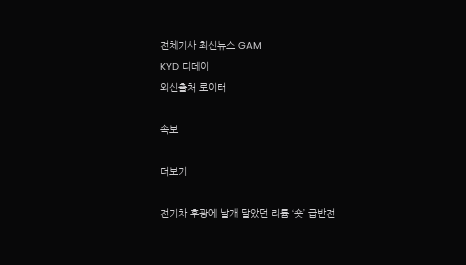전체기사 최신뉴스 GAM
KYD 디데이
외신출처 로이터

속보

더보기

전기차 후광에 날개 달았던 리튬 ‘숏’ 급반전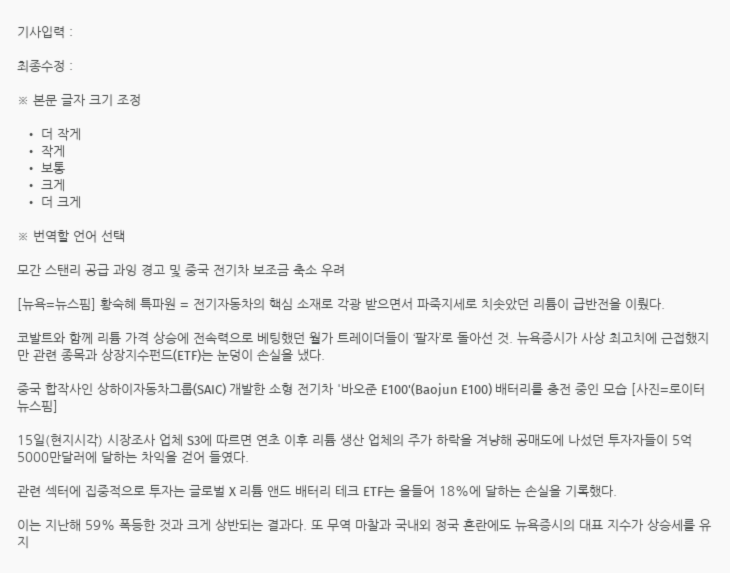기사입력 :

최종수정 :

※ 본문 글자 크기 조정

  • 더 작게
  • 작게
  • 보통
  • 크게
  • 더 크게

※ 번역할 언어 선택

모간 스탠리 공급 과잉 경고 및 중국 전기차 보조금 축소 우려

[뉴욕=뉴스핌] 황숙혜 특파원 = 전기자동차의 핵심 소재로 각광 받으면서 파죽지세로 치솟았던 리튬이 급반전을 이뤘다.

코발트와 함께 리튬 가격 상승에 전속력으로 베팅했던 월가 트레이더들이 ‘팔자’로 돌아선 것. 뉴욕증시가 사상 최고치에 근접했지만 관련 종목과 상장지수펀드(ETF)는 눈덩이 손실을 냈다.

중국 합작사인 상하이자동차그룹(SAIC) 개발한 소형 전기차 '바오준 E100'(Baojun E100) 배터리를 충전 중인 모습 [사진=로이터 뉴스핌]

15일(현지시각) 시장조사 업체 S3에 따르면 연초 이후 리튬 생산 업체의 주가 하락을 겨냥해 공매도에 나섰던 투자자들이 5억5000만달러에 달하는 차익을 걷어 들였다.

관련 섹터에 집중적으로 투자는 글로벌 X 리튬 앤드 배터리 테크 ETF는 올들어 18%에 달하는 손실을 기록했다.

이는 지난해 59% 폭등한 것과 크게 상반되는 결과다. 또 무역 마찰과 국내외 정국 혼란에도 뉴욕증시의 대표 지수가 상승세를 유지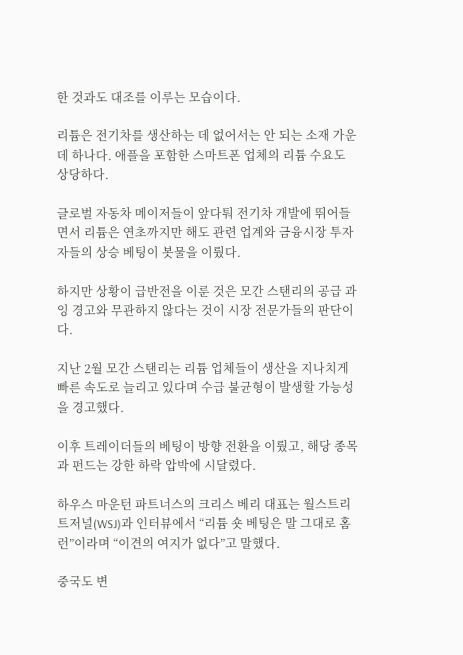한 것과도 대조를 이루는 모습이다.

리튬은 전기차를 생산하는 데 없어서는 안 되는 소재 가운데 하나다. 애플을 포함한 스마트폰 업체의 리튬 수요도 상당하다.

글로벌 자동차 메이저들이 앞다퉈 전기차 개발에 뛰어들면서 리튬은 연초까지만 해도 관련 업계와 금융시장 투자자들의 상승 베팅이 봇물을 이뤘다.

하지만 상황이 급반전을 이룬 것은 모간 스탠리의 공급 과잉 경고와 무관하지 않다는 것이 시장 전문가들의 판단이다.

지난 2월 모간 스탠리는 리튬 업체들이 생산을 지나치게 빠른 속도로 늘리고 있다며 수급 불균형이 발생할 가능성을 경고했다.

이후 트레이더들의 베팅이 방향 전환을 이뤘고, 해당 종목과 펀드는 강한 하락 압박에 시달렸다.

하우스 마운턴 파트너스의 크리스 베리 대표는 월스트리트저널(WSJ)과 인터뷰에서 “리튬 숏 베팅은 말 그대로 홈런”이라며 “이견의 여지가 없다”고 말했다.

중국도 변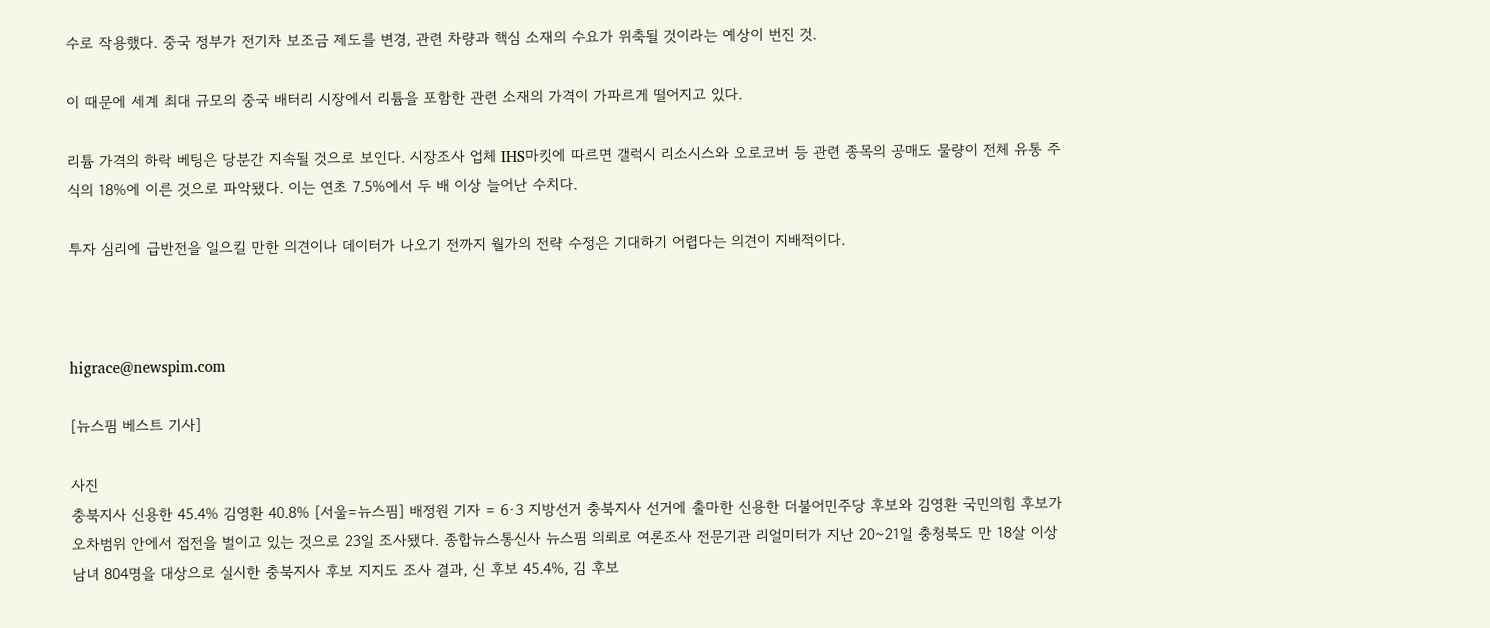수로 작용했다. 중국 정부가 전기차 보조금 제도를 변경, 관련 차량과 핵심 소재의 수요가 위축될 것이라는 예상이 번진 것.

이 때문에 세계 최대 규모의 중국 배터리 시장에서 리튬을 포함한 관련 소재의 가격이 가파르게 떨어지고 있다.

리튬 가격의 하락 베팅은 당분간 지속될 것으로 보인다. 시장조사 업체 IHS마킷에 따르면 갤럭시 리소시스와 오로코버 등 관련 종목의 공매도 물량이 전체 유통 주식의 18%에 이른 것으로 파악됐다. 이는 연초 7.5%에서 두 배 이상 늘어난 수치다.

투자 심리에 급반전을 일으킬 만한 의견이나 데이터가 나오기 전까지 월가의 전략 수정은 기대하기 어렵다는 의견이 지배적이다.



higrace@newspim.com

[뉴스핌 베스트 기사]

사진
충북지사 신용한 45.4% 김영환 40.8% [서울=뉴스핌] 배정원 기자 = 6·3 지방선거 충북지사 선거에 출마한 신용한 더불어민주당 후보와 김영환 국민의힘 후보가 오차범위 안에서 접전을 벌이고 있는 것으로 23일 조사됐다. 종합뉴스통신사 뉴스핌 의뢰로 여론조사 전문기관 리얼미터가 지난 20~21일 충청북도 만 18살 이상 남녀 804명을 대상으로 실시한 충북지사 후보 지지도 조사 결과, 신 후보 45.4%, 김 후보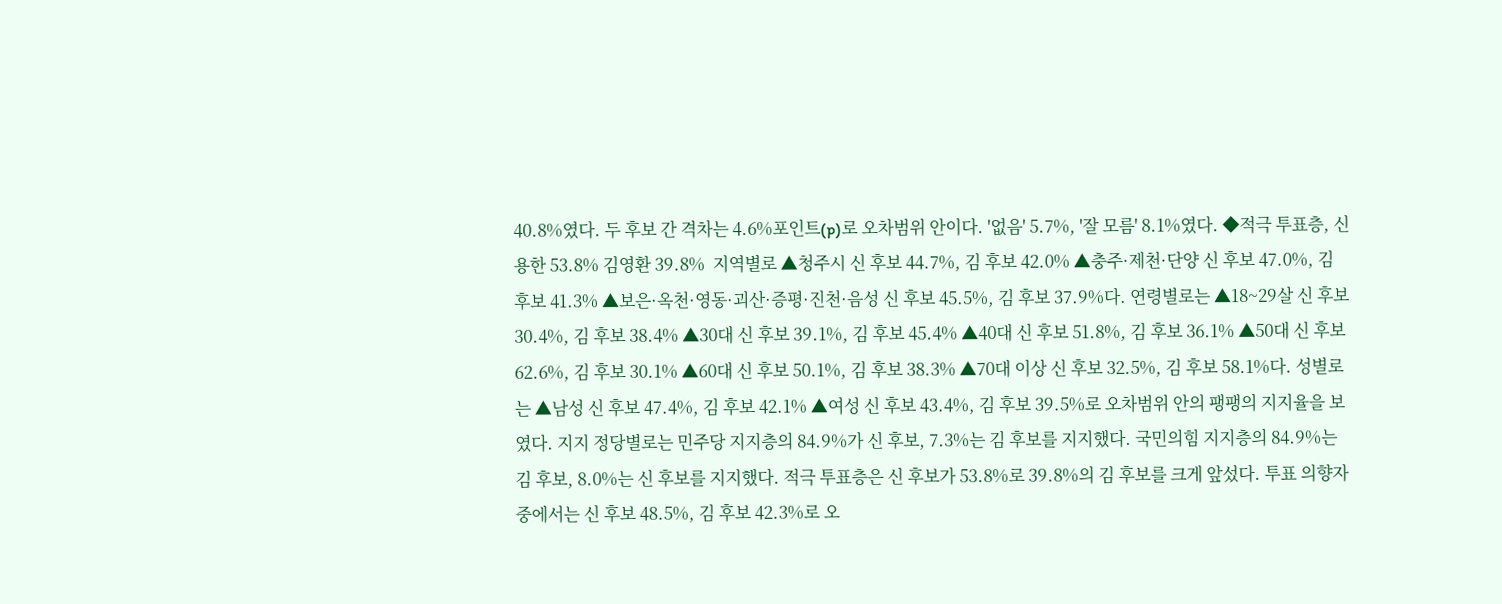40.8%였다. 두 후보 간 격차는 4.6%포인트(p)로 오차범위 안이다. '없음' 5.7%, '잘 모름' 8.1%였다. ◆적극 투표층, 신용한 53.8% 김영환 39.8%  지역별로 ▲청주시 신 후보 44.7%, 김 후보 42.0% ▲충주·제천·단양 신 후보 47.0%, 김 후보 41.3% ▲보은·옥천·영동·괴산·증평·진천·음성 신 후보 45.5%, 김 후보 37.9%다. 연령별로는 ▲18~29살 신 후보 30.4%, 김 후보 38.4% ▲30대 신 후보 39.1%, 김 후보 45.4% ▲40대 신 후보 51.8%, 김 후보 36.1% ▲50대 신 후보 62.6%, 김 후보 30.1% ▲60대 신 후보 50.1%, 김 후보 38.3% ▲70대 이상 신 후보 32.5%, 김 후보 58.1%다. 성별로는 ▲남성 신 후보 47.4%, 김 후보 42.1% ▲여성 신 후보 43.4%, 김 후보 39.5%로 오차범위 안의 팽팽의 지지율을 보였다. 지지 정당별로는 민주당 지지층의 84.9%가 신 후보, 7.3%는 김 후보를 지지했다. 국민의힘 지지층의 84.9%는 김 후보, 8.0%는 신 후보를 지지했다. 적극 투표층은 신 후보가 53.8%로 39.8%의 김 후보를 크게 앞섰다. 투표 의향자 중에서는 신 후보 48.5%, 김 후보 42.3%로 오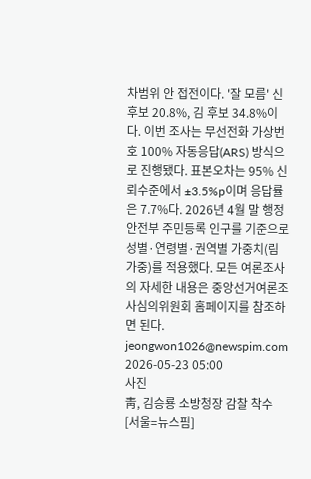차범위 안 접전이다. '잘 모름' 신 후보 20.8%, 김 후보 34.8%이다. 이번 조사는 무선전화 가상번호 100% 자동응답(ARS) 방식으로 진행됐다. 표본오차는 95% 신뢰수준에서 ±3.5%p이며 응답률은 7.7%다. 2026년 4월 말 행정안전부 주민등록 인구를 기준으로 성별·연령별·권역별 가중치(림가중)를 적용했다. 모든 여론조사의 자세한 내용은 중앙선거여론조사심의위원회 홈페이지를 참조하면 된다. jeongwon1026@newspim.com 2026-05-23 05:00
사진
靑, 김승룡 소방청장 감찰 착수 [서울=뉴스핌]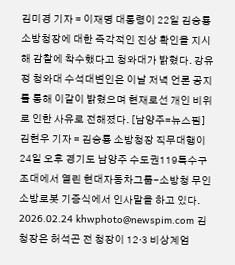김미경 기자 = 이재명 대통령이 22일 김승룡 소방청장에 대한 즉각적인 진상 확인을 지시해 감찰에 착수했다고 청와대가 밝혔다. 강유정 청와대 수석대변인은 이날 저녁 언론 공지를 통해 이같이 밝혔으며 현재로선 개인 비위로 인한 사유로 전해졌다. [남양주=뉴스핌] 김현우 기자 = 김승룡 소방청장 직무대행이 24일 오후 경기도 남양주 수도권119특수구조대에서 열린 현대자동차그룹-소방청 무인소방로봇 기증식에서 인사말을 하고 있다. 2026.02.24 khwphoto@newspim.com 김 청장은 허석곤 전 청장이 12·3 비상계엄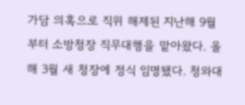가담 의혹으로 직위 해제된 지난해 9월부터 소방청장 직무대행을 맡아왔다. 올해 3월 새 청장에 정식 임명됐다. 청와대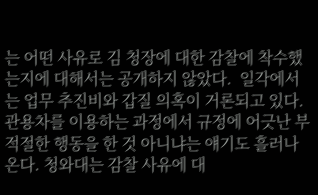는 어떤 사유로 김 청장에 대한 감찰에 착수했는지에 대해서는 공개하지 않았다.  일각에서는 업무 추진비와 갑질 의혹이 거론되고 있다. 관용차를 이용하는 과정에서 규정에 어긋난 부적절한 행동을 한 것 아니냐는 얘기도 흘러나온다. 청와대는 감찰 사유에 대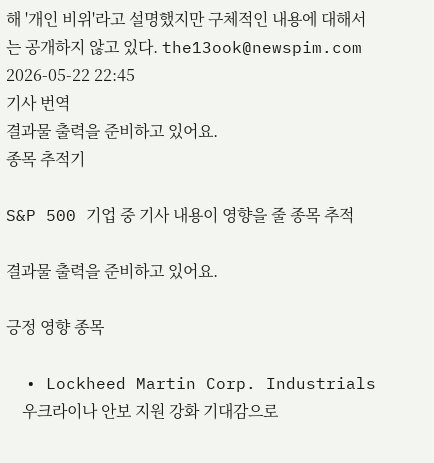해 '개인 비위'라고 설명했지만 구체적인 내용에 대해서는 공개하지 않고 있다. the13ook@newspim.com 2026-05-22 22:45
기사 번역
결과물 출력을 준비하고 있어요.
종목 추적기

S&P 500 기업 중 기사 내용이 영향을 줄 종목 추적

결과물 출력을 준비하고 있어요.

긍정 영향 종목

  • Lockheed Martin Corp. Industrials
    우크라이나 안보 지원 강화 기대감으로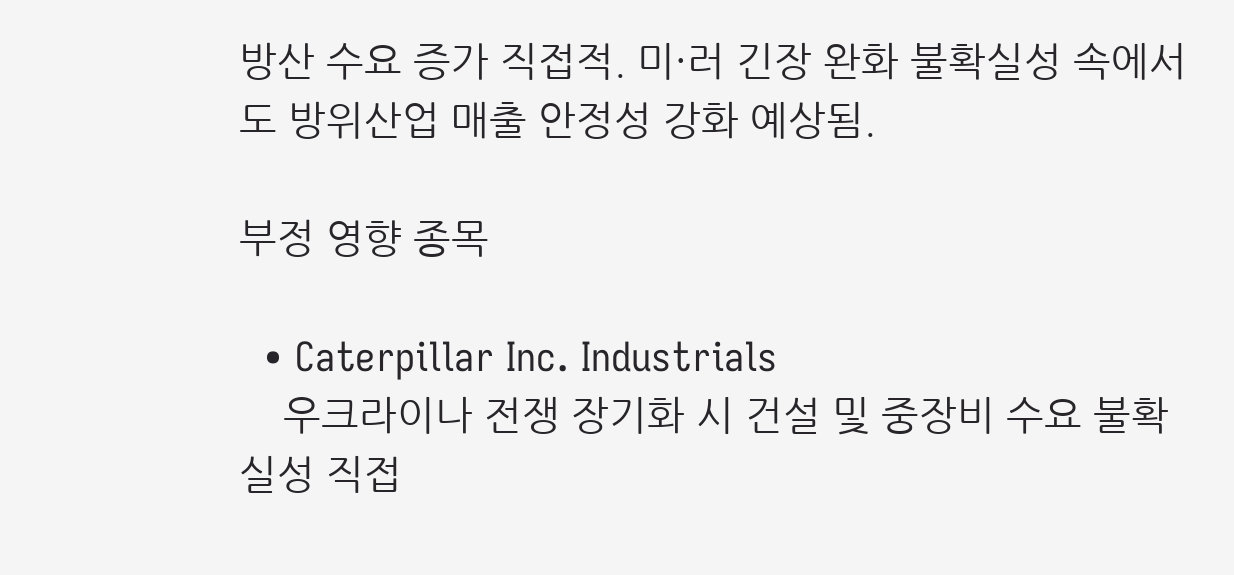방산 수요 증가 직접적. 미·러 긴장 완화 불확실성 속에서도 방위산업 매출 안정성 강화 예상됨.

부정 영향 종목

  • Caterpillar Inc. Industrials
    우크라이나 전쟁 장기화 시 건설 및 중장비 수요 불확실성 직접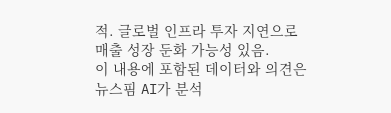적. 글로벌 인프라 투자 지연으로 매출 성장 둔화 가능성 있음.
이 내용에 포함된 데이터와 의견은 뉴스핌 AI가 분석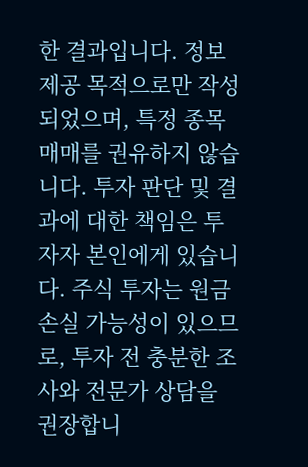한 결과입니다. 정보 제공 목적으로만 작성되었으며, 특정 종목 매매를 권유하지 않습니다. 투자 판단 및 결과에 대한 책임은 투자자 본인에게 있습니다. 주식 투자는 원금 손실 가능성이 있으므로, 투자 전 충분한 조사와 전문가 상담을 권장합니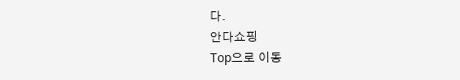다.
안다쇼핑
Top으로 이동